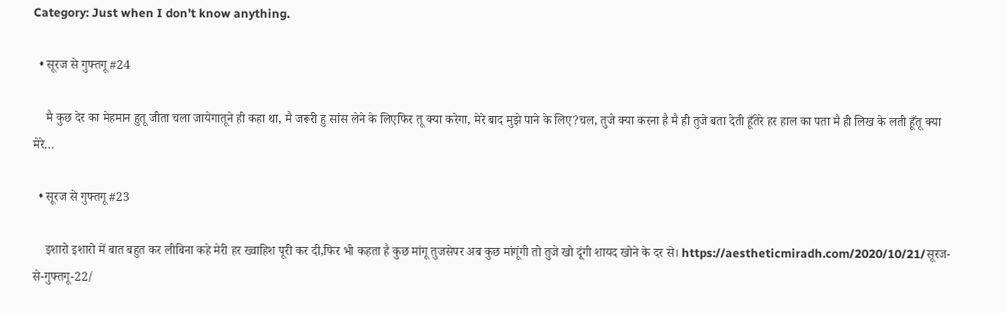Category: Just when I don’t know anything.

  • सूरज से गुफ्तगू #24

    मै कुछ देर का मेहमान हुतू जीता चला जायेगातूने ही कहा था, मै जरूरी हु सांस लेने के लिएफिर तू क्या करेगा, मेरे बाद मुझे पाने के लिए?चल, तुजे क्या करना है मै ही तुजे बता देती हूँतेरे हर हाल का पता मै ही लिख के लती हूँतू क्या मेरे…

  • सूरज से गुफ्तगू #23

    इशारो इशारो में बात बहुत कर लीबिना कहे मेरी हर ख्वाहिश पूरी कर दी,फिर भी कहता है कुछ मांगू तुजसेपर अब कुछ मांगूंगी तो तुजे खो दूंगी शायद खोने के दर से। https://aestheticmiradh.com/2020/10/21/सूरज-से-गुफ्तगू-22/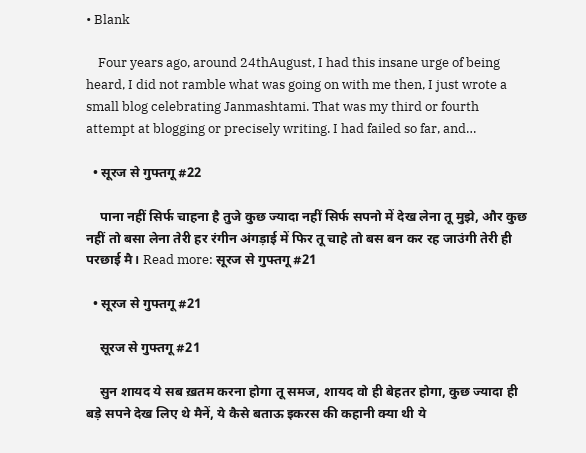• Blank

    Four years ago, around 24thAugust, I had this insane urge of being heard, I did not ramble what was going on with me then, I just wrote a small blog celebrating Janmashtami. That was my third or fourth attempt at blogging or precisely writing. I had failed so far, and…

  • सूरज से गुफ्तगू #22

    पाना नहीं सिर्फ चाहना है तुजे कुछ ज्यादा नहीं सिर्फ सपनो में देख लेना तू मुझे, और कुछ नहीं तो बसा लेना तेरी हर रंगीन अंगड़ाई में फिर तू चाहे तो बस बन कर रह जाउंगी तेरी ही परछाई मै। Read more: सूरज से गुफ्तगू #21

  • सूरज से गुफ्तगू #21

    सूरज से गुफ्तगू #21

    सुन शायद ये सब ख़तम करना होगा तू समज, शायद वो ही बेहतर होगा, कुछ ज्यादा ही बड़े सपने देख लिए थे मैनें, ये कैसे बताऊ इकरस की कहानी क्या थी ये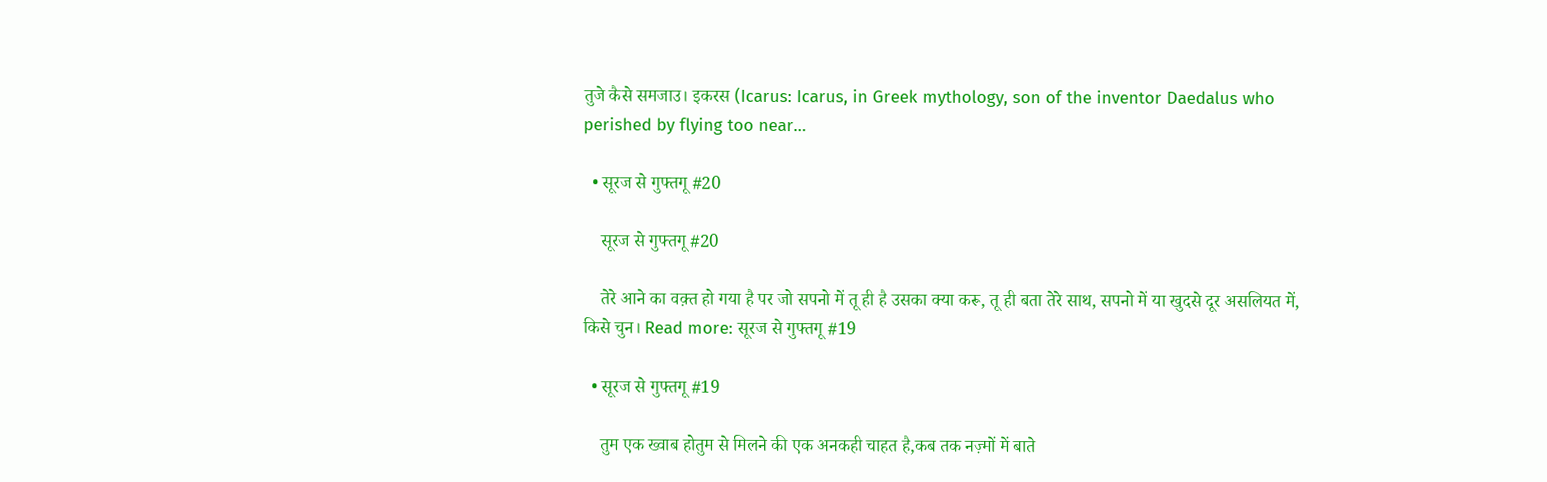तुजे कैसे समजाउ। इकरस (Icarus: Icarus, in Greek mythology, son of the inventor Daedalus who perished by flying too near…

  • सूरज से गुफ्तगू #20

    सूरज से गुफ्तगू #20

    तेरे आने का वक़्त हो गया है पर जो सपनो में तू ही है उसका क्या करू, तू ही बता तेरे साथ, सपनो में या खुदसे दूर असलियत में, किसे चुन। Read more: सूरज से गुफ्तगू #19

  • सूरज से गुफ्तगू #19

    तुम एक ख्वाब होतुम से मिलने की एक अनकही चाहत है,कब तक नज़्मों में बाते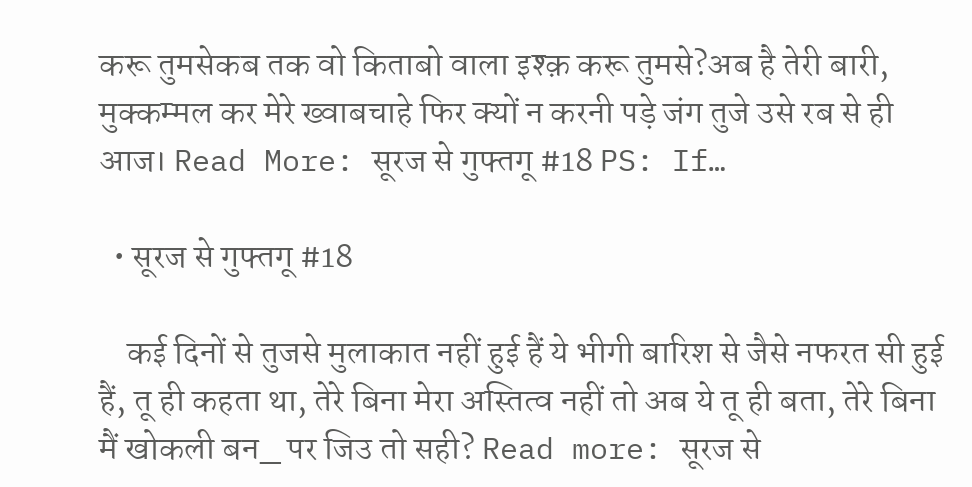करू तुमसेकब तक वो किताबो वाला इश्क़ करू तुमसे?अब है तेरी बारी, मुक्कम्मल कर मेरे ख्वाबचाहे फिर क्यों न करनी पड़े जंग तुजे उसे रब से ही आज। Read More: सूरज से गुफ्तगू #18 PS: If…

  • सूरज से गुफ्तगू #18

    कई दिनों से तुजसे मुलाकात नहीं हुई हैं ये भीगी बारिश से जैसे नफरत सी हुई हैं, तू ही कहता था, तेरे बिना मेरा अस्तित्व नहीं तो अब ये तू ही बता, तेरे बिना मैं खोकली बन_ पर जिउ तो सही? Read more: सूरज से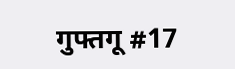गुफ्तगू #17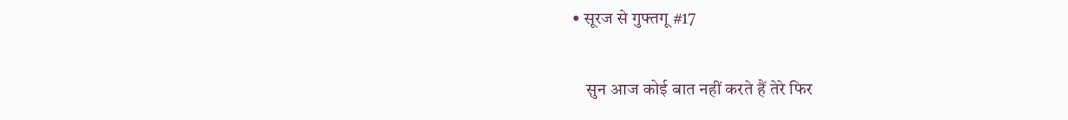• सूरज से गुफ्तगू #17

    सुन आज कोई बात नहीं करते हैं तेरे फिर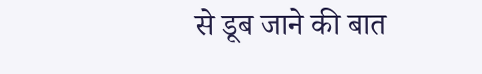से डूब जाने की बात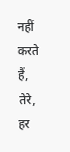नहीं करते हैं, तेरे, हर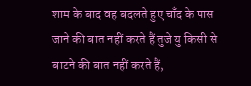शाम के बाद वह बदलते हुए चाँद के पास जाने की बात नहीं करते हैं तुजे यु किसी से बाटने की बात नहीं करते हैं,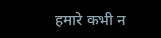हमारे कभी न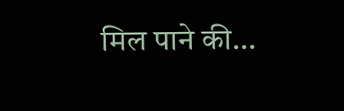मिल पाने की…